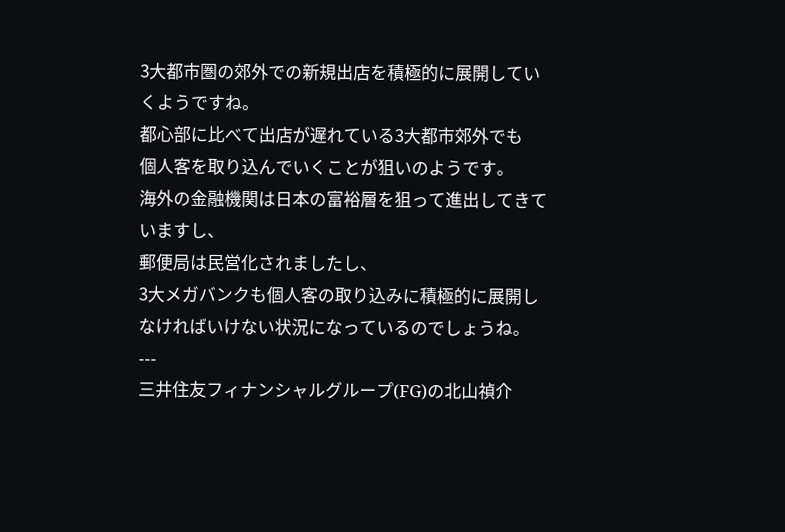3大都市圏の郊外での新規出店を積極的に展開していくようですね。
都心部に比べて出店が遅れている3大都市郊外でも
個人客を取り込んでいくことが狙いのようです。
海外の金融機関は日本の富裕層を狙って進出してきていますし、
郵便局は民営化されましたし、
3大メガバンクも個人客の取り込みに積極的に展開しなければいけない状況になっているのでしょうね。
---
三井住友フィナンシャルグループ(FG)の北山禎介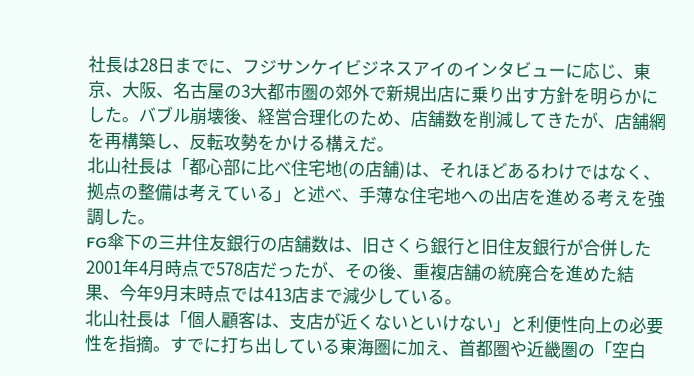社長は28日までに、フジサンケイビジネスアイのインタビューに応じ、東京、大阪、名古屋の3大都市圏の郊外で新規出店に乗り出す方針を明らかにした。バブル崩壊後、経営合理化のため、店舗数を削減してきたが、店舗網を再構築し、反転攻勢をかける構えだ。
北山社長は「都心部に比べ住宅地(の店舗)は、それほどあるわけではなく、拠点の整備は考えている」と述べ、手薄な住宅地への出店を進める考えを強調した。
FG傘下の三井住友銀行の店舗数は、旧さくら銀行と旧住友銀行が合併した2001年4月時点で578店だったが、その後、重複店舗の統廃合を進めた結果、今年9月末時点では413店まで減少している。
北山社長は「個人顧客は、支店が近くないといけない」と利便性向上の必要性を指摘。すでに打ち出している東海圏に加え、首都圏や近畿圏の「空白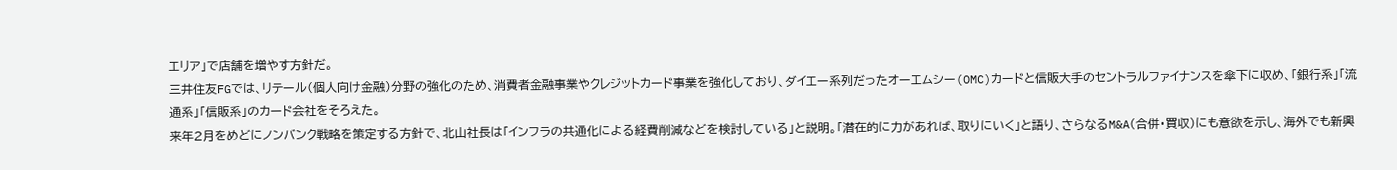エリア」で店舗を増やす方針だ。
三井住友FGでは、リテール(個人向け金融)分野の強化のため、消費者金融事業やクレジットカード事業を強化しており、ダイエー系列だったオーエムシー(OMC)カードと信販大手のセントラルファイナンスを傘下に収め、「銀行系」「流通系」「信販系」のカード会社をそろえた。
来年2月をめどにノンバンク戦略を策定する方針で、北山社長は「インフラの共通化による経費削減などを検討している」と説明。「潜在的に力があれば、取りにいく」と語り、さらなるM&A(合併・買収)にも意欲を示し、海外でも新興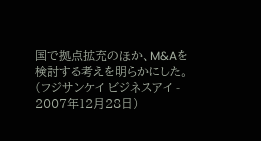国で拠点拡充のほか、M&Aを検討する考えを明らかにした。
(フジサンケイ ビジネスアイ - 2007年12月28日)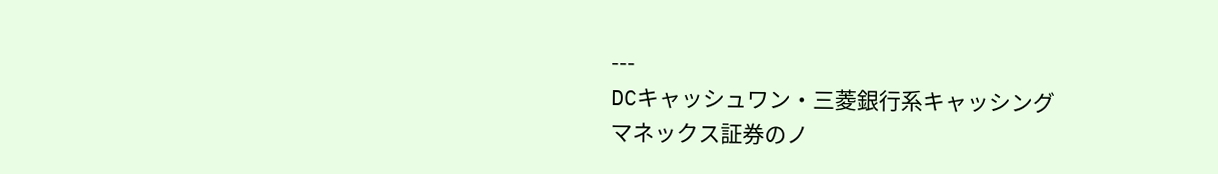---
DCキャッシュワン・三菱銀行系キャッシング
マネックス証券のノ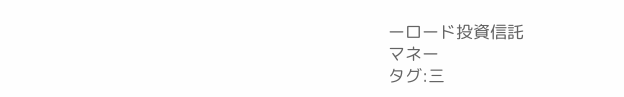ーロード投資信託
マネー
タグ:三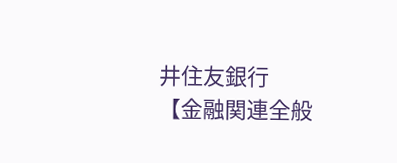井住友銀行
【金融関連全般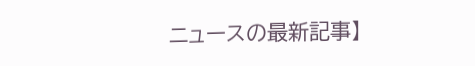ニュースの最新記事】